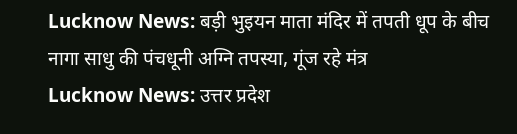Lucknow News: बड़ी भुइयन माता मंदिर में तपती धूप के बीच नागा साधु की पंचधूनी अग्नि तपस्या, गूंज रहे मंत्र
Lucknow News: उत्तर प्रदेश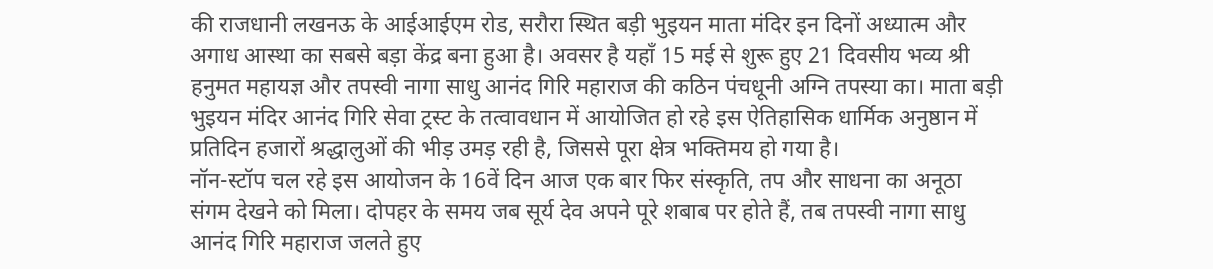की राजधानी लखनऊ के आईआईएम रोड, सरौरा स्थित बड़ी भुइयन माता मंदिर इन दिनों अध्यात्म और अगाध आस्था का सबसे बड़ा केंद्र बना हुआ है। अवसर है यहाँ 15 मई से शुरू हुए 21 दिवसीय भव्य श्री हनुमत महायज्ञ और तपस्वी नागा साधु आनंद गिरि महाराज की कठिन पंचधूनी अग्नि तपस्या का। माता बड़ी भुइयन मंदिर आनंद गिरि सेवा ट्रस्ट के तत्वावधान में आयोजित हो रहे इस ऐतिहासिक धार्मिक अनुष्ठान में प्रतिदिन हजारों श्रद्धालुओं की भीड़ उमड़ रही है, जिससे पूरा क्षेत्र भक्तिमय हो गया है।
नॉन-स्टॉप चल रहे इस आयोजन के 16वें दिन आज एक बार फिर संस्कृति, तप और साधना का अनूठा संगम देखने को मिला। दोपहर के समय जब सूर्य देव अपने पूरे शबाब पर होते हैं, तब तपस्वी नागा साधु आनंद गिरि महाराज जलते हुए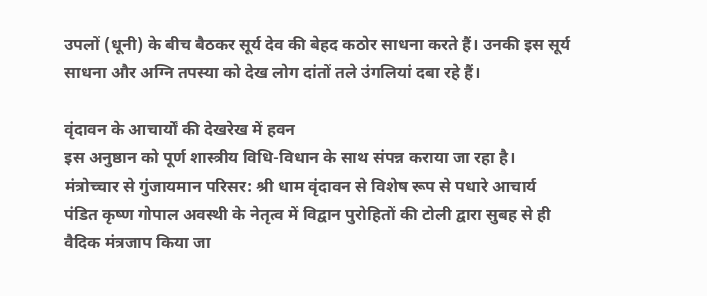उपलों (धूनी) के बीच बैठकर सूर्य देव की बेहद कठोर साधना करते हैं। उनकी इस सूर्य साधना और अग्नि तपस्या को देख लोग दांतों तले उंगलियां दबा रहे हैं।

वृंदावन के आचार्यों की देखरेख में हवन
इस अनुष्ठान को पूर्ण शास्त्रीय विधि-विधान के साथ संपन्न कराया जा रहा है।
मंत्रोच्चार से गुंजायमान परिसर: श्री धाम वृंदावन से विशेष रूप से पधारे आचार्य पंडित कृष्ण गोपाल अवस्थी के नेतृत्व में विद्वान पुरोहितों की टोली द्वारा सुबह से ही वैदिक मंत्रजाप किया जा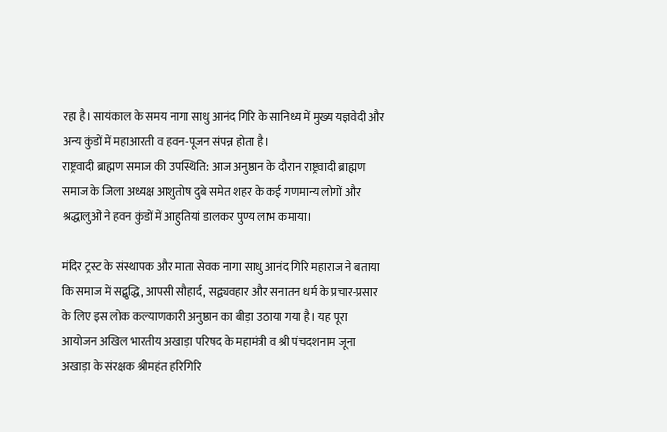रहा है। सायंकाल के समय नागा साधु आनंद गिरि के सानिध्य में मुख्य यज्ञवेदी और अन्य कुंडों में महाआरती व हवन-पूजन संपन्न होता है।
राष्ट्रवादी ब्राह्मण समाज की उपस्थिति: आज अनुष्ठान के दौरान राष्ट्रवादी ब्राह्मण समाज के जिला अध्यक्ष आशुतोष दुबे समेत शहर के कई गणमान्य लोगों और श्रद्धालुओं ने हवन कुंडों में आहुतियां डालकर पुण्य लाभ कमाया।

मंदिर ट्रस्ट के संस्थापक और माता सेवक नागा साधु आनंद गिरि महाराज ने बताया कि समाज में सद्बुद्धि, आपसी सौहार्द, सद्व्यवहार और सनातन धर्म के प्रचार-प्रसार के लिए इस लोक कल्याणकारी अनुष्ठान का बीड़ा उठाया गया है। यह पूरा आयोजन अखिल भारतीय अखाड़ा परिषद के महामंत्री व श्री पंचदशनाम जूना अखाड़ा के संरक्षक श्रीमहंत हरिगिरि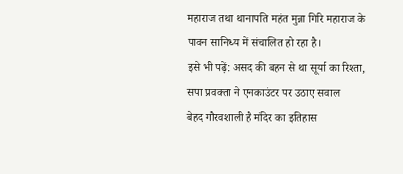महाराज तथा थानापति महंत मुन्ना गिरि महाराज के पावन सानिध्य में संचालित हो रहा है।
इसे भी पढ़ें: असद की बहन से था सूर्या का रिश्ता, सपा प्रवक्ता ने एनकाउंटर पर उठाए सवाल
बेहद गौरवशाली है मंदिर का इतिहास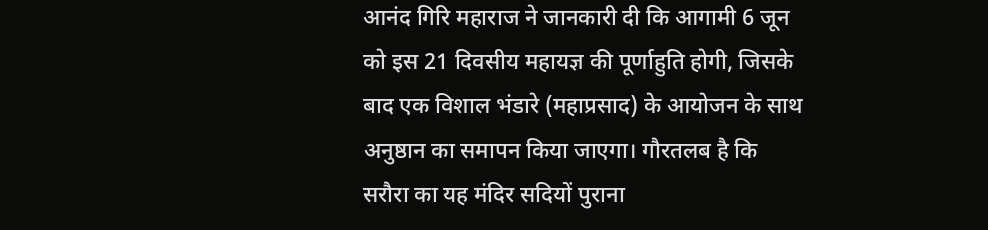आनंद गिरि महाराज ने जानकारी दी कि आगामी 6 जून को इस 21 दिवसीय महायज्ञ की पूर्णाहुति होगी, जिसके बाद एक विशाल भंडारे (महाप्रसाद) के आयोजन के साथ अनुष्ठान का समापन किया जाएगा। गौरतलब है कि सरौरा का यह मंदिर सदियों पुराना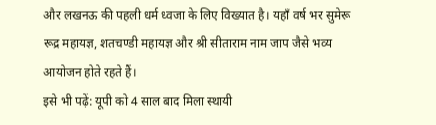और लखनऊ की पहली धर्म ध्वजा के लिए विख्यात है। यहाँ वर्ष भर सुमेरू रूद्र महायज्ञ, शतचण्डी महायज्ञ और श्री सीताराम नाम जाप जैसे भव्य आयोजन होते रहते हैं।
इसे भी पढ़ें: यूपी को 4 साल बाद मिला स्थायी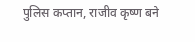पुलिस कप्तान, राजीव कृष्ण बने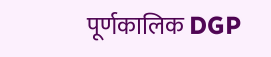पूर्णकालिक DGP